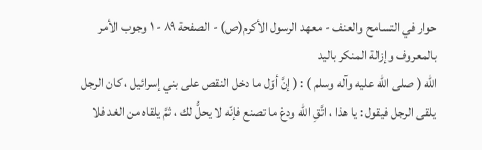حوار في التسامح والعنف - معهد الرسول الأكرم(ص) - الصفحة ٨٩ - ١ وجوب الأمر بالمعروف وإزالة المنكر باليد
الله ( صلى الله عليه وآله وسلم ) : ( إنَّ أوّل ما دخل النقص على بني إسرائيل ، كان الرجل يلقى الرجل فيقول : يا هذا ، اتَّقِ الله ودعْ ما تصنع فإنّه لا يحلُّ لك ، ثمَّ يلقاه من الغد فلا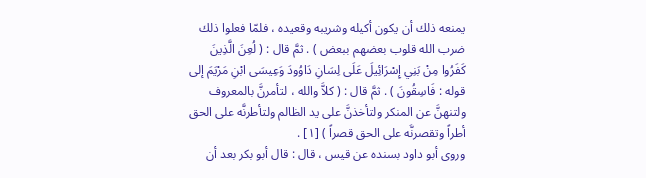يمنعه ذلك أن يكون أكيله وشريبه وقعيده ، فلمّا فعلوا ذلك ضرب الله قلوب بعضهم ببعض ) . ثمَّ قال : ( لُعِنَ الَّذِينَ كَفَرُوا مِنْ بَنِي إِسْرَائِيلَ عَلَى لِسَانِ دَاوُودَ وَعِيسَى ابْنِ مَرْيَمَ إلى قوله : فَاسِقُونَ ) . ثمَّ قال : ( كلاَّ والله ، لتأمرنَّ بالمعروف ولتنهنَّ عن المنكر ولتأخذنَّ على يد الظالم ولتأطرنَّه على الحق أطراً وتقصرنَّه على الحق قصراً ) [١] .
وروى أبو داود بسنده عن قيس ، قال : قال أبو بكر بعد أن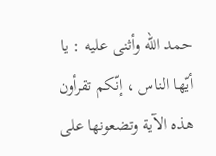حمد الله وأثنى عليه : يا أيّها الناس ، إنّكم تقرأون هذه الآية وتضعونها على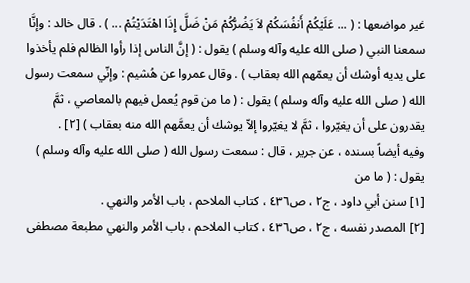غير مواضعها : ( ... عَلَيْكُمْ أَنفُسَكُمْ لاَ يَضُرُّكُمْ مَنْ ضَلَّ إِذَا اهْتَدَيْتُمْ ... ) . قال خالد : وإنَّا سمعنا النبي ( صلى الله عليه وآله وسلم ) يقول : ( إنَّ الناس إذا رأوا الظالم فلم يأخذوا على يديه أوشك أن يعمّهم الله بعقاب ) . وقال عمروا عن هُشيم : وإنّي سمعت رسول الله ( صلى الله عليه وآله وسلم ) يقول : ( ما من قوم يُعمل فيهم بالمعاصي ، ثمَّ يقدرون على أن يغيّروا ، ثمَّ لا يغيّروا إلاّ يوشك أن يعمَّهم الله منه بعقاب ) [٢] .
وفيه أيضاً بسنده ، عن جرير ، قال : سمعت رسول الله ( صلى الله عليه وآله وسلم ) يقول : ( ما من
[١] سنن أبي داود ، ج٢ ، ص٤٣٦ ، كتاب الملاحم ، باب الأمر والنهي .
[٢] المصدر نفسه ، ج٢ ، ص٤٣٦ ، كتاب الملاحم ، باب الأمر والنهي مطبعة مصطفى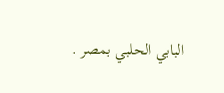البابي الحلبي بمصر .